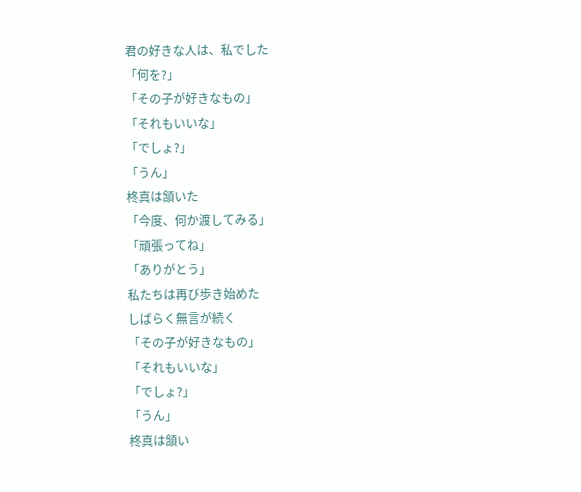君の好きな人は、私でした
「何を?」
「その子が好きなもの」
「それもいいな」
「でしょ?」
「うん」
柊真は頷いた
「今度、何か渡してみる」
「頑張ってね」
「ありがとう」
私たちは再び歩き始めた
しばらく無言が続く
「その子が好きなもの」
「それもいいな」
「でしょ?」
「うん」
柊真は頷い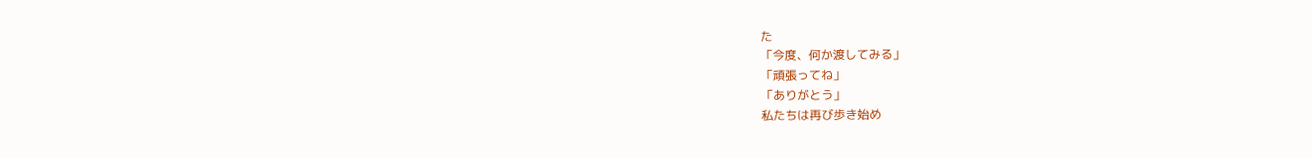た
「今度、何か渡してみる」
「頑張ってね」
「ありがとう」
私たちは再び歩き始め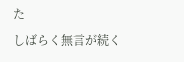た
しばらく無言が続く